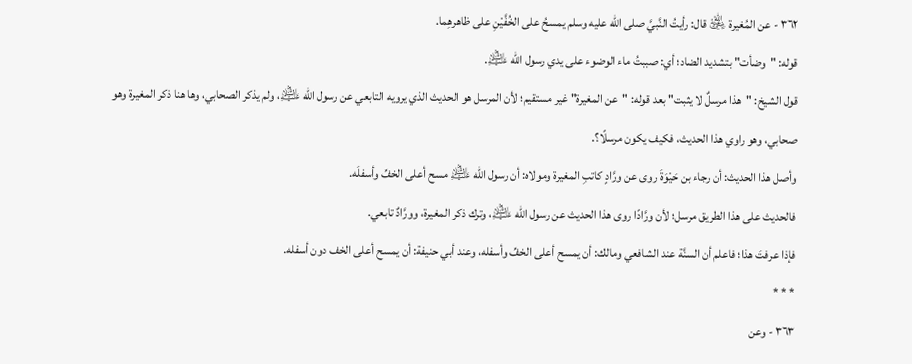٣٦٢ - عن المُغيرة ﵁ قال: رأيتُ النَّبيَّ صلى الله عليه وسلم يمسحُ على الخُفَّيْنِ على ظاهرهِما.
قوله: "وضأت" بتشديد الضاد؛ أي: صببتُ ماء الوضوء على يدي رسول الله ﵇.
قول الشيخ: "هذا مرسلٌ لا يثبت" بعد قوله: "عن المغيرة" غير مستقيم؛ لأن المرسل هو الحديث الذي يرويه التابعي عن رسول الله ﵇، ولم يذكر الصحابي، وها هنا ذكر المغيرة وهو صحابي، وهو راوي هذا الحديث، فكيف يكون مرسلًا؟.
وأصل هذا الحديث: أن رجاء بن حَيْوَةَ روى عن ورَّادٍ كاتبِ المغيرة ومولاه: أن رسول الله ﵇ مسح أعلى الخفِّ وأسفلَه.
فالحديث على هذا الطريق مرسل؛ لأن ورَّادًا روى هذا الحديث عن رسول الله ﵇، وترك ذكر المغيرة، وورَّادٌ تابعي.
فإذا عرفتَ هذا؛ فاعلم أن السنَّة عند الشافعي ومالك: أن يمسح أعلى الخفِّ وأسفله، وعند أبي حنيفة: أن يمسح أعلى الخف دون أسفله.
* * *
٣٦٣ - وعن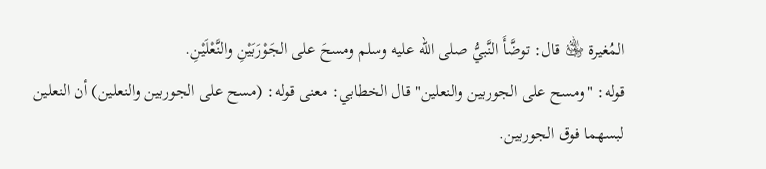المُغيرة ﵁ قال: توضَّأَ النَّبيُّ صلى الله عليه وسلم ومسحَ على الجَوْرَبَيْنِ والنَّعْلَيْنِ.
قوله: "ومسح على الجوربين والنعلين" قال الخطابي: معنى قوله: (مسح على الجوربين والنعلين) أن النعلين لبسهما فوق الجوربين.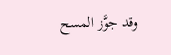وقد جوَّز المسح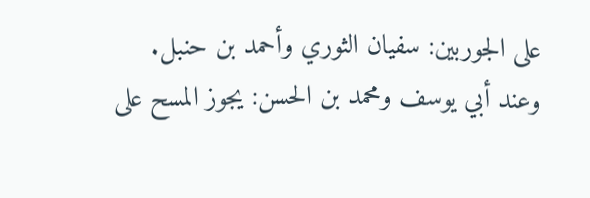على الجوربين: سفيان الثوري وأحمد بن حنبل.
وعند أبي يوسف ومحمد بن الحسن: يجوز المسح على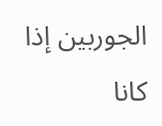الجوربين إذا كانا